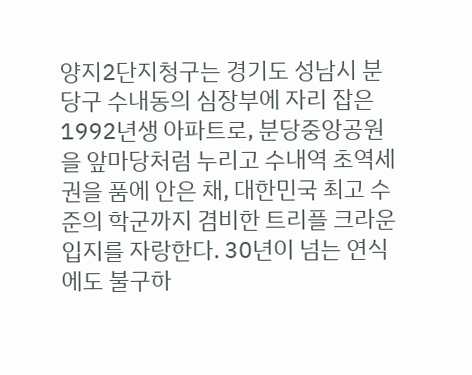양지2단지청구는 경기도 성남시 분당구 수내동의 심장부에 자리 잡은 1992년생 아파트로, 분당중앙공원을 앞마당처럼 누리고 수내역 초역세권을 품에 안은 채, 대한민국 최고 수준의 학군까지 겸비한 트리플 크라운 입지를 자랑한다. 30년이 넘는 연식에도 불구하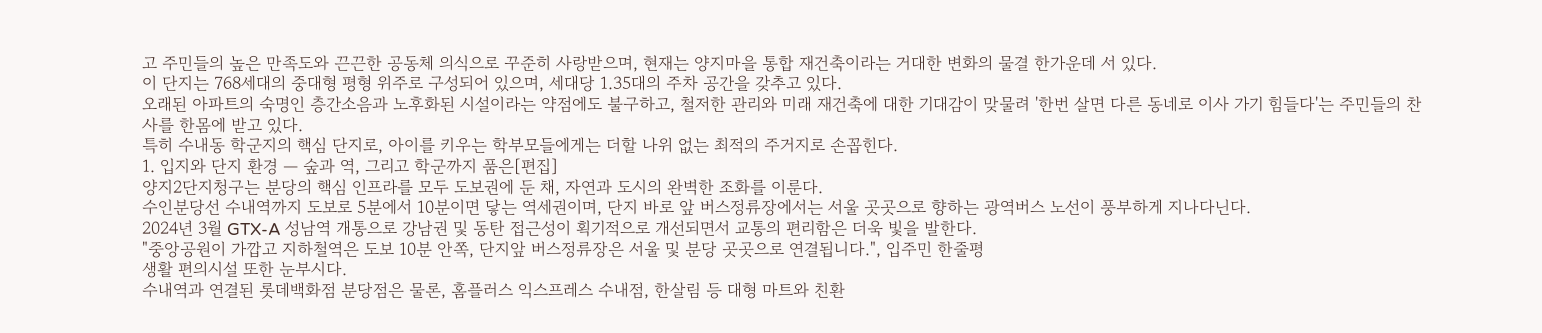고 주민들의 높은 만족도와 끈끈한 공동체 의식으로 꾸준히 사랑받으며, 현재는 양지마을 통합 재건축이라는 거대한 변화의 물결 한가운데 서 있다.
이 단지는 768세대의 중대형 평형 위주로 구성되어 있으며, 세대당 1.35대의 주차 공간을 갖추고 있다.
오래된 아파트의 숙명인 층간소음과 노후화된 시설이라는 약점에도 불구하고, 철저한 관리와 미래 재건축에 대한 기대감이 맞물려 '한번 살면 다른 동네로 이사 가기 힘들다'는 주민들의 찬사를 한몸에 받고 있다.
특히 수내동 학군지의 핵심 단지로, 아이를 키우는 학부모들에게는 더할 나위 없는 최적의 주거지로 손꼽힌다.
1. 입지와 단지 환경 — 숲과 역, 그리고 학군까지 품은[편집]
양지2단지청구는 분당의 핵심 인프라를 모두 도보권에 둔 채, 자연과 도시의 완벽한 조화를 이룬다.
수인분당선 수내역까지 도보로 5분에서 10분이면 닿는 역세권이며, 단지 바로 앞 버스정류장에서는 서울 곳곳으로 향하는 광역버스 노선이 풍부하게 지나다닌다.
2024년 3월 GTX-A 성남역 개통으로 강남권 및 동탄 접근성이 획기적으로 개선되면서 교통의 편리함은 더욱 빛을 발한다.
"중앙공원이 가깝고 지하철역은 도보 10분 안쪽, 단지앞 버스정류장은 서울 및 분당 곳곳으로 연결됩니다.", 입주민 한줄평
생활 편의시설 또한 눈부시다.
수내역과 연결된 롯데백화점 분당점은 물론, 홈플러스 익스프레스 수내점, 한살림 등 대형 마트와 친환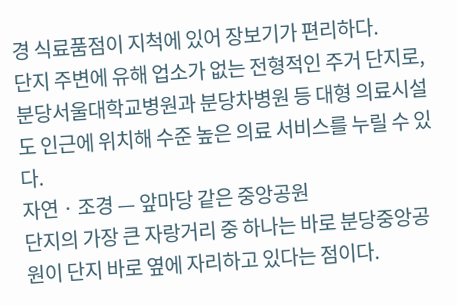경 식료품점이 지척에 있어 장보기가 편리하다.
단지 주변에 유해 업소가 없는 전형적인 주거 단지로, 분당서울대학교병원과 분당차병원 등 대형 의료시설도 인근에 위치해 수준 높은 의료 서비스를 누릴 수 있다.
자연 · 조경 — 앞마당 같은 중앙공원
단지의 가장 큰 자랑거리 중 하나는 바로 분당중앙공원이 단지 바로 옆에 자리하고 있다는 점이다.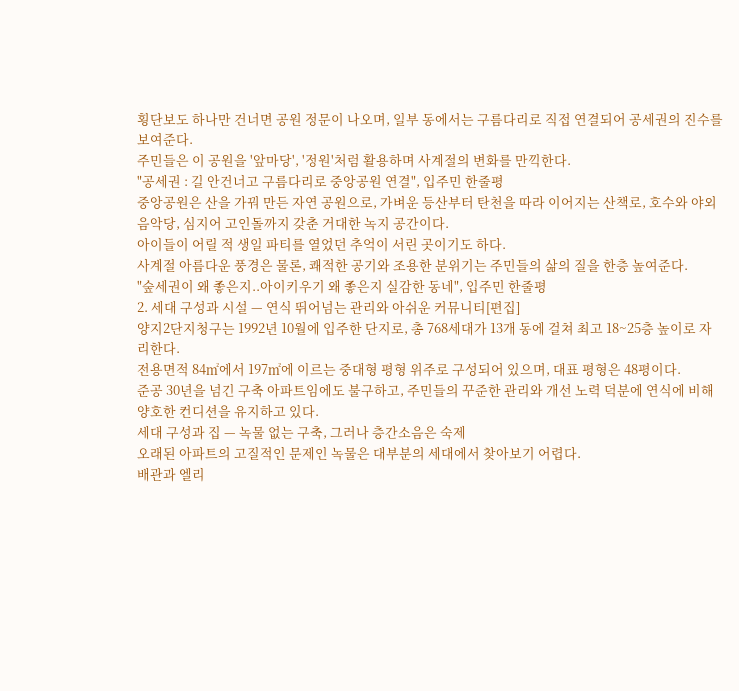횡단보도 하나만 건너면 공원 정문이 나오며, 일부 동에서는 구름다리로 직접 연결되어 공세권의 진수를 보여준다.
주민들은 이 공원을 '앞마당', '정원'처럼 활용하며 사계절의 변화를 만끽한다.
"공세권 : 길 안건너고 구름다리로 중앙공원 연결", 입주민 한줄평
중앙공원은 산을 가꿔 만든 자연 공원으로, 가벼운 등산부터 탄천을 따라 이어지는 산책로, 호수와 야외음악당, 심지어 고인돌까지 갖춘 거대한 녹지 공간이다.
아이들이 어릴 적 생일 파티를 열었던 추억이 서린 곳이기도 하다.
사계절 아름다운 풍경은 물론, 쾌적한 공기와 조용한 분위기는 주민들의 삶의 질을 한층 높여준다.
"숲세권이 왜 좋은지..아이키우기 왜 좋은지 실감한 동네", 입주민 한줄평
2. 세대 구성과 시설 — 연식 뛰어넘는 관리와 아쉬운 커뮤니티[편집]
양지2단지청구는 1992년 10월에 입주한 단지로, 총 768세대가 13개 동에 걸쳐 최고 18~25층 높이로 자리한다.
전용면적 84㎡에서 197㎡에 이르는 중대형 평형 위주로 구성되어 있으며, 대표 평형은 48평이다.
준공 30년을 넘긴 구축 아파트임에도 불구하고, 주민들의 꾸준한 관리와 개선 노력 덕분에 연식에 비해 양호한 컨디션을 유지하고 있다.
세대 구성과 집 — 녹물 없는 구축, 그러나 층간소음은 숙제
오래된 아파트의 고질적인 문제인 녹물은 대부분의 세대에서 찾아보기 어렵다.
배관과 엘리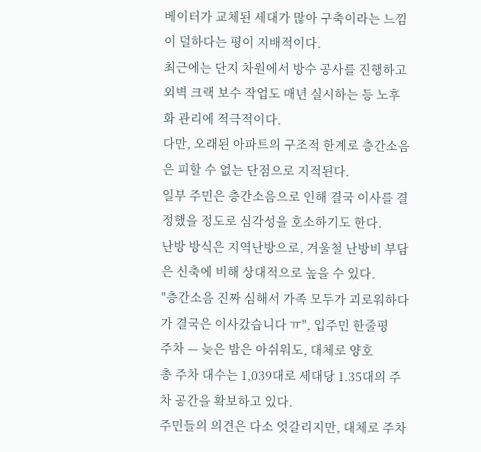베이터가 교체된 세대가 많아 구축이라는 느낌이 덜하다는 평이 지배적이다.
최근에는 단지 차원에서 방수 공사를 진행하고 외벽 크랙 보수 작업도 매년 실시하는 등 노후화 관리에 적극적이다.
다만, 오래된 아파트의 구조적 한계로 층간소음은 피할 수 없는 단점으로 지적된다.
일부 주민은 층간소음으로 인해 결국 이사를 결정했을 정도로 심각성을 호소하기도 한다.
난방 방식은 지역난방으로, 겨울철 난방비 부담은 신축에 비해 상대적으로 높을 수 있다.
"층간소음 진짜 심해서 가족 모두가 괴로워하다가 결국은 이사갔습니다 ㅠ", 입주민 한줄평
주차 — 늦은 밤은 아쉬워도, 대체로 양호
총 주차 대수는 1,039대로 세대당 1.35대의 주차 공간을 확보하고 있다.
주민들의 의견은 다소 엇갈리지만, 대체로 주차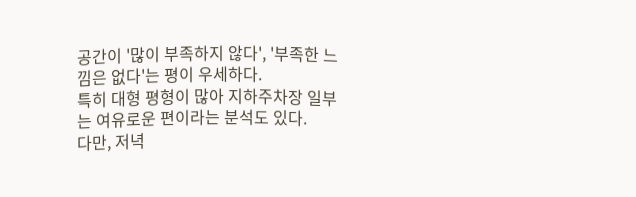공간이 '많이 부족하지 않다', '부족한 느낌은 없다'는 평이 우세하다.
특히 대형 평형이 많아 지하주차장 일부는 여유로운 편이라는 분석도 있다.
다만, 저녁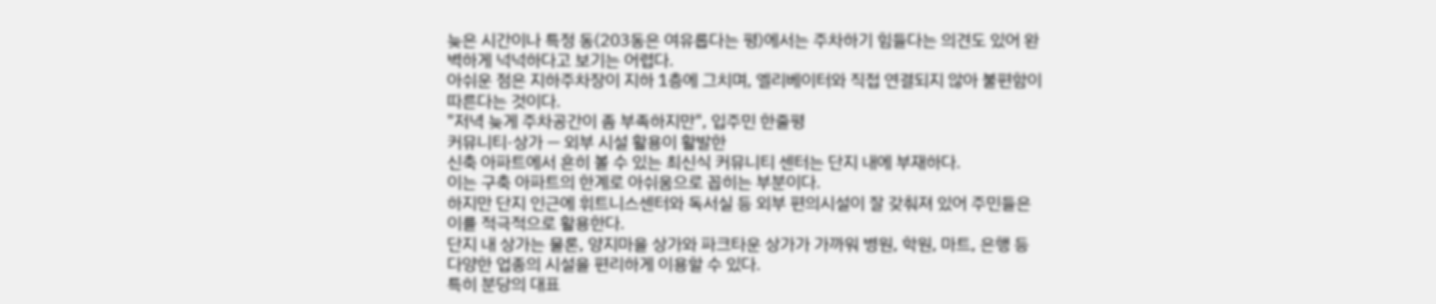늦은 시간이나 특정 동(203동은 여유롭다는 평)에서는 주차하기 힘들다는 의견도 있어 완벽하게 넉넉하다고 보기는 어렵다.
아쉬운 점은 지하주차장이 지하 1층에 그치며, 엘리베이터와 직접 연결되지 않아 불편함이 따른다는 것이다.
"저녁 늦게 주차공간이 좀 부족하지만", 입주민 한줄평
커뮤니티·상가 — 외부 시설 활용이 활발한
신축 아파트에서 흔히 볼 수 있는 최신식 커뮤니티 센터는 단지 내에 부재하다.
이는 구축 아파트의 한계로 아쉬움으로 꼽히는 부분이다.
하지만 단지 인근에 휘트니스센터와 독서실 등 외부 편의시설이 잘 갖춰져 있어 주민들은 이를 적극적으로 활용한다.
단지 내 상가는 물론, 양지마을 상가와 파크타운 상가가 가까워 병원, 학원, 마트, 은행 등 다양한 업종의 시설을 편리하게 이용할 수 있다.
특히 분당의 대표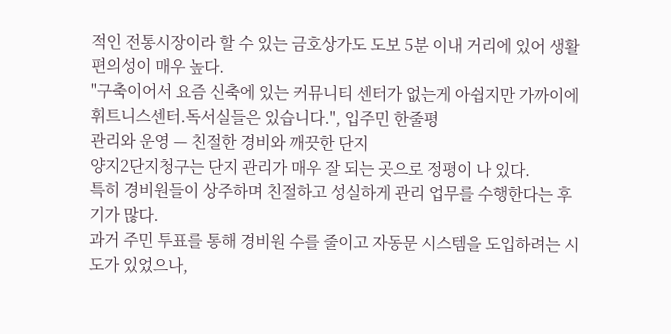적인 전통시장이라 할 수 있는 금호상가도 도보 5분 이내 거리에 있어 생활 편의성이 매우 높다.
"구축이어서 요즘 신축에 있는 커뮤니티 센터가 없는게 아쉽지만 가까이에 휘트니스센터.독서실들은 있습니다.", 입주민 한줄평
관리와 운영 — 친절한 경비와 깨끗한 단지
양지2단지청구는 단지 관리가 매우 잘 되는 곳으로 정평이 나 있다.
특히 경비원들이 상주하며 친절하고 성실하게 관리 업무를 수행한다는 후기가 많다.
과거 주민 투표를 통해 경비원 수를 줄이고 자동문 시스템을 도입하려는 시도가 있었으나,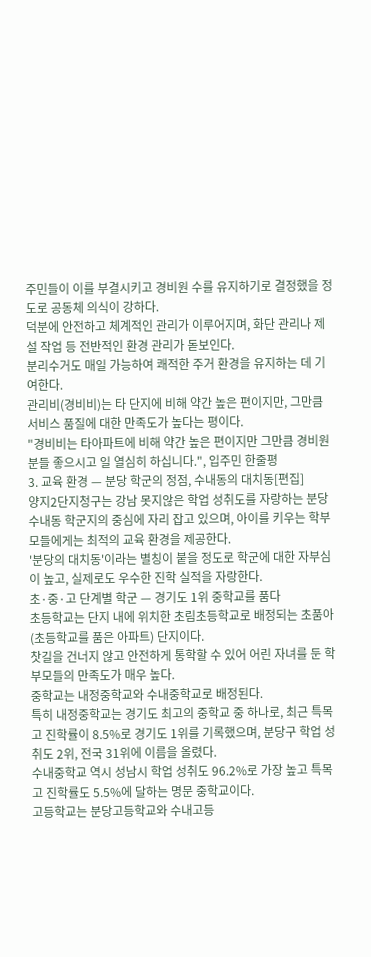주민들이 이를 부결시키고 경비원 수를 유지하기로 결정했을 정도로 공동체 의식이 강하다.
덕분에 안전하고 체계적인 관리가 이루어지며, 화단 관리나 제설 작업 등 전반적인 환경 관리가 돋보인다.
분리수거도 매일 가능하여 쾌적한 주거 환경을 유지하는 데 기여한다.
관리비(경비비)는 타 단지에 비해 약간 높은 편이지만, 그만큼 서비스 품질에 대한 만족도가 높다는 평이다.
"경비비는 타아파트에 비해 약간 높은 편이지만 그만큼 경비원 분들 좋으시고 일 열심히 하십니다.", 입주민 한줄평
3. 교육 환경 — 분당 학군의 정점, 수내동의 대치동[편집]
양지2단지청구는 강남 못지않은 학업 성취도를 자랑하는 분당 수내동 학군지의 중심에 자리 잡고 있으며, 아이를 키우는 학부모들에게는 최적의 교육 환경을 제공한다.
'분당의 대치동'이라는 별칭이 붙을 정도로 학군에 대한 자부심이 높고, 실제로도 우수한 진학 실적을 자랑한다.
초·중·고 단계별 학군 — 경기도 1위 중학교를 품다
초등학교는 단지 내에 위치한 초림초등학교로 배정되는 초품아(초등학교를 품은 아파트) 단지이다.
찻길을 건너지 않고 안전하게 통학할 수 있어 어린 자녀를 둔 학부모들의 만족도가 매우 높다.
중학교는 내정중학교와 수내중학교로 배정된다.
특히 내정중학교는 경기도 최고의 중학교 중 하나로, 최근 특목고 진학률이 8.5%로 경기도 1위를 기록했으며, 분당구 학업 성취도 2위, 전국 31위에 이름을 올렸다.
수내중학교 역시 성남시 학업 성취도 96.2%로 가장 높고 특목고 진학률도 5.5%에 달하는 명문 중학교이다.
고등학교는 분당고등학교와 수내고등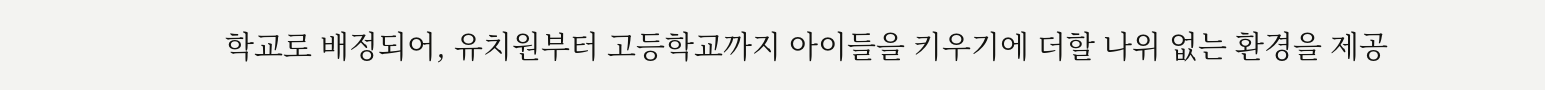학교로 배정되어, 유치원부터 고등학교까지 아이들을 키우기에 더할 나위 없는 환경을 제공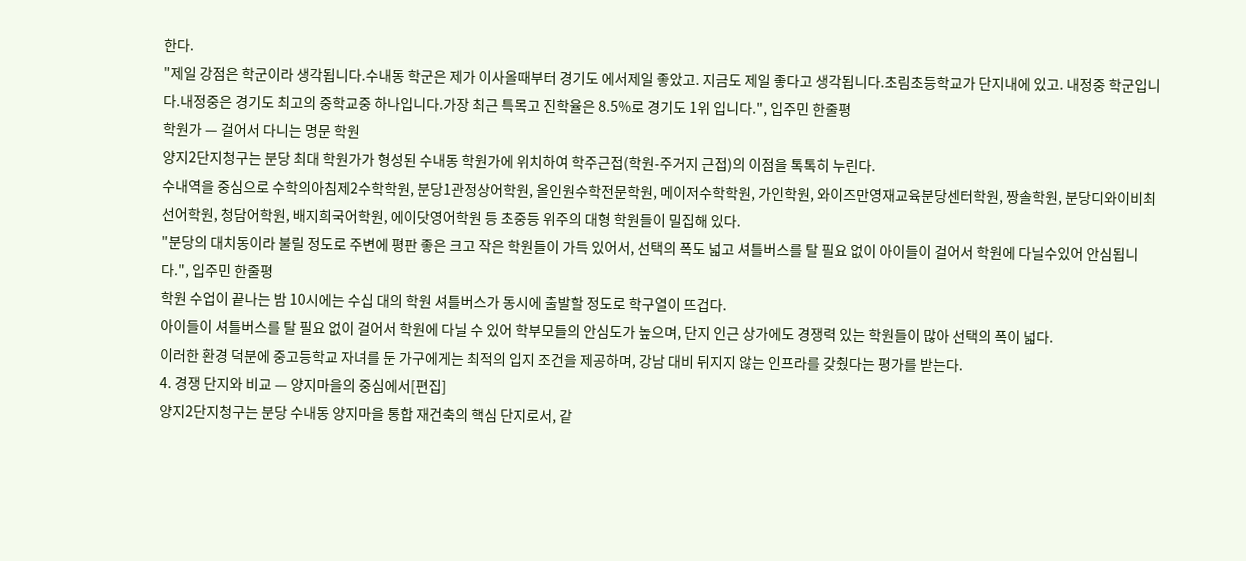한다.
"제일 강점은 학군이라 생각됩니다.수내동 학군은 제가 이사올때부터 경기도 에서제일 좋았고. 지금도 제일 좋다고 생각됩니다.초림초등학교가 단지내에 있고. 내정중 학군입니다.내정중은 경기도 최고의 중학교중 하나입니다.가장 최근 특목고 진학율은 8.5%로 경기도 1위 입니다.", 입주민 한줄평
학원가 — 걸어서 다니는 명문 학원
양지2단지청구는 분당 최대 학원가가 형성된 수내동 학원가에 위치하여 학주근접(학원-주거지 근접)의 이점을 톡톡히 누린다.
수내역을 중심으로 수학의아침제2수학학원, 분당1관정상어학원, 올인원수학전문학원, 메이저수학학원, 가인학원, 와이즈만영재교육분당센터학원, 짱솔학원, 분당디와이비최선어학원, 청담어학원, 배지희국어학원, 에이닷영어학원 등 초중등 위주의 대형 학원들이 밀집해 있다.
"분당의 대치동이라 불릴 정도로 주변에 평판 좋은 크고 작은 학원들이 가득 있어서, 선택의 폭도 넓고 셔틀버스를 탈 필요 없이 아이들이 걸어서 학원에 다닐수있어 안심됩니다.", 입주민 한줄평
학원 수업이 끝나는 밤 10시에는 수십 대의 학원 셔틀버스가 동시에 출발할 정도로 학구열이 뜨겁다.
아이들이 셔틀버스를 탈 필요 없이 걸어서 학원에 다닐 수 있어 학부모들의 안심도가 높으며, 단지 인근 상가에도 경쟁력 있는 학원들이 많아 선택의 폭이 넓다.
이러한 환경 덕분에 중고등학교 자녀를 둔 가구에게는 최적의 입지 조건을 제공하며, 강남 대비 뒤지지 않는 인프라를 갖췄다는 평가를 받는다.
4. 경쟁 단지와 비교 — 양지마을의 중심에서[편집]
양지2단지청구는 분당 수내동 양지마을 통합 재건축의 핵심 단지로서, 같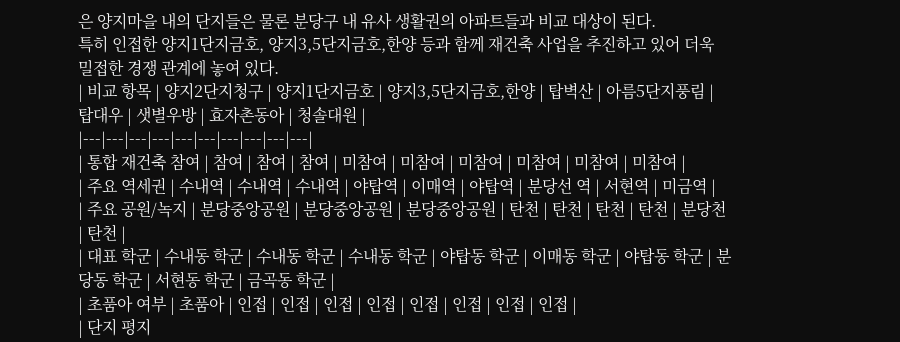은 양지마을 내의 단지들은 물론 분당구 내 유사 생활권의 아파트들과 비교 대상이 된다.
특히 인접한 양지1단지금호, 양지3,5단지금호,한양 등과 함께 재건축 사업을 추진하고 있어 더욱 밀접한 경쟁 관계에 놓여 있다.
| 비교 항목 | 양지2단지청구 | 양지1단지금호 | 양지3,5단지금호,한양 | 탑벽산 | 아름5단지풍림 | 탑대우 | 샛별우방 | 효자촌동아 | 청솔대원 |
|---|---|---|---|---|---|---|---|---|---|
| 통합 재건축 참여 | 참여 | 참여 | 참여 | 미참여 | 미참여 | 미참여 | 미참여 | 미참여 | 미참여 |
| 주요 역세권 | 수내역 | 수내역 | 수내역 | 야탑역 | 이매역 | 야탑역 | 분당선 역 | 서현역 | 미금역 |
| 주요 공원/녹지 | 분당중앙공원 | 분당중앙공원 | 분당중앙공원 | 탄천 | 탄천 | 탄천 | 탄천 | 분당천 | 탄천 |
| 대표 학군 | 수내동 학군 | 수내동 학군 | 수내동 학군 | 야탑동 학군 | 이매동 학군 | 야탑동 학군 | 분당동 학군 | 서현동 학군 | 금곡동 학군 |
| 초품아 여부 | 초품아 | 인접 | 인접 | 인접 | 인접 | 인접 | 인접 | 인접 | 인접 |
| 단지 평지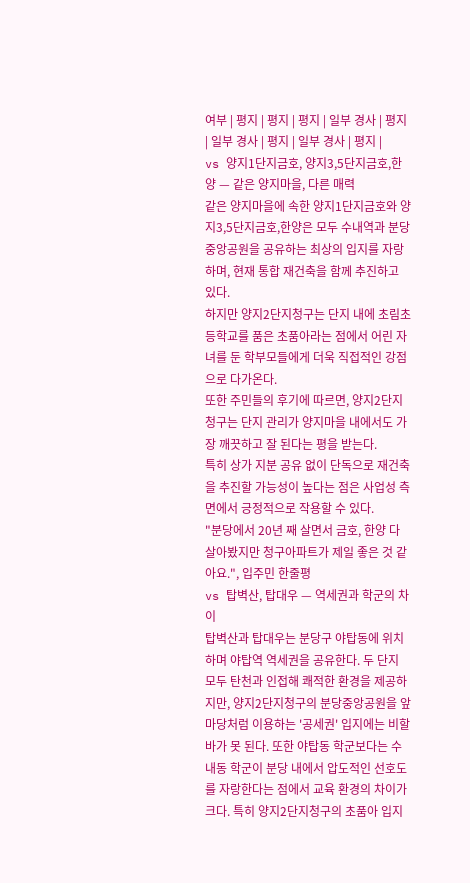여부 | 평지 | 평지 | 평지 | 일부 경사 | 평지 | 일부 경사 | 평지 | 일부 경사 | 평지 |
vs 양지1단지금호, 양지3,5단지금호,한양 — 같은 양지마을, 다른 매력
같은 양지마을에 속한 양지1단지금호와 양지3,5단지금호,한양은 모두 수내역과 분당중앙공원을 공유하는 최상의 입지를 자랑하며, 현재 통합 재건축을 함께 추진하고 있다.
하지만 양지2단지청구는 단지 내에 초림초등학교를 품은 초품아라는 점에서 어린 자녀를 둔 학부모들에게 더욱 직접적인 강점으로 다가온다.
또한 주민들의 후기에 따르면, 양지2단지청구는 단지 관리가 양지마을 내에서도 가장 깨끗하고 잘 된다는 평을 받는다.
특히 상가 지분 공유 없이 단독으로 재건축을 추진할 가능성이 높다는 점은 사업성 측면에서 긍정적으로 작용할 수 있다.
"분당에서 20년 째 살면서 금호, 한양 다 살아봤지만 청구아파트가 제일 좋은 것 같아요.", 입주민 한줄평
vs 탑벽산, 탑대우 — 역세권과 학군의 차이
탑벽산과 탑대우는 분당구 야탑동에 위치하며 야탑역 역세권을 공유한다. 두 단지 모두 탄천과 인접해 쾌적한 환경을 제공하지만, 양지2단지청구의 분당중앙공원을 앞마당처럼 이용하는 '공세권' 입지에는 비할 바가 못 된다. 또한 야탑동 학군보다는 수내동 학군이 분당 내에서 압도적인 선호도를 자랑한다는 점에서 교육 환경의 차이가 크다. 특히 양지2단지청구의 초품아 입지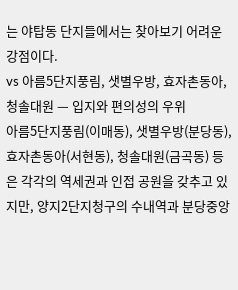는 야탑동 단지들에서는 찾아보기 어려운 강점이다.
vs 아름5단지풍림, 샛별우방, 효자촌동아, 청솔대원 — 입지와 편의성의 우위
아름5단지풍림(이매동), 샛별우방(분당동), 효자촌동아(서현동), 청솔대원(금곡동) 등은 각각의 역세권과 인접 공원을 갖추고 있지만, 양지2단지청구의 수내역과 분당중앙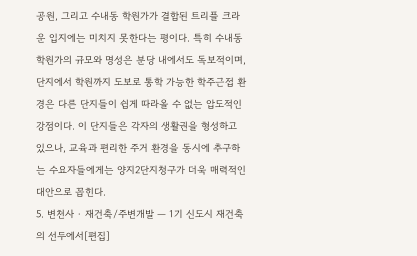공원, 그리고 수내동 학원가가 결합된 트리플 크라운 입지에는 미치지 못한다는 평이다. 특히 수내동 학원가의 규모와 명성은 분당 내에서도 독보적이며, 단지에서 학원까지 도보로 통학 가능한 학주근접 환경은 다른 단지들이 쉽게 따라올 수 없는 압도적인 강점이다. 이 단지들은 각자의 생활권을 형성하고 있으나, 교육과 편리한 주거 환경을 동시에 추구하는 수요자들에게는 양지2단지청구가 더욱 매력적인 대안으로 꼽힌다.
5. 변천사 · 재건축/주변개발 — 1기 신도시 재건축의 선두에서[편집]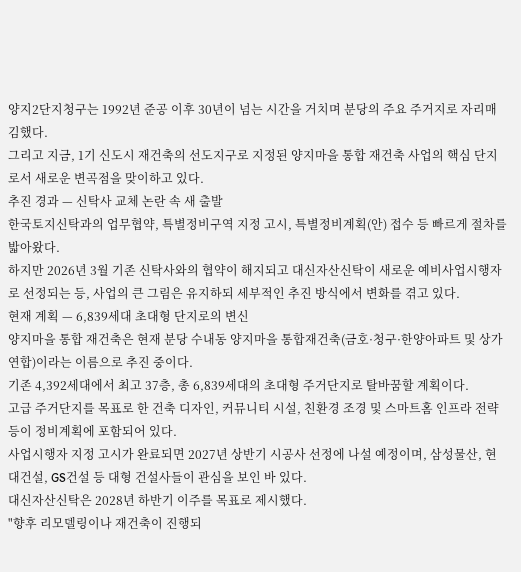양지2단지청구는 1992년 준공 이후 30년이 넘는 시간을 거치며 분당의 주요 주거지로 자리매김했다.
그리고 지금, 1기 신도시 재건축의 선도지구로 지정된 양지마을 통합 재건축 사업의 핵심 단지로서 새로운 변곡점을 맞이하고 있다.
추진 경과 — 신탁사 교체 논란 속 새 출발
한국토지신탁과의 업무협약, 특별정비구역 지정 고시, 특별정비계획(안) 접수 등 빠르게 절차를 밟아왔다.
하지만 2026년 3월 기존 신탁사와의 협약이 해지되고 대신자산신탁이 새로운 예비사업시행자로 선정되는 등, 사업의 큰 그림은 유지하되 세부적인 추진 방식에서 변화를 겪고 있다.
현재 계획 — 6,839세대 초대형 단지로의 변신
양지마을 통합 재건축은 현재 분당 수내동 양지마을 통합재건축(금호·청구·한양아파트 및 상가연합)이라는 이름으로 추진 중이다.
기존 4,392세대에서 최고 37층, 총 6,839세대의 초대형 주거단지로 탈바꿈할 계획이다.
고급 주거단지를 목표로 한 건축 디자인, 커뮤니티 시설, 친환경 조경 및 스마트홈 인프라 전략 등이 정비계획에 포함되어 있다.
사업시행자 지정 고시가 완료되면 2027년 상반기 시공사 선정에 나설 예정이며, 삼성물산, 현대건설, GS건설 등 대형 건설사들이 관심을 보인 바 있다.
대신자산신탁은 2028년 하반기 이주를 목표로 제시했다.
"향후 리모델링이나 재건축이 진행되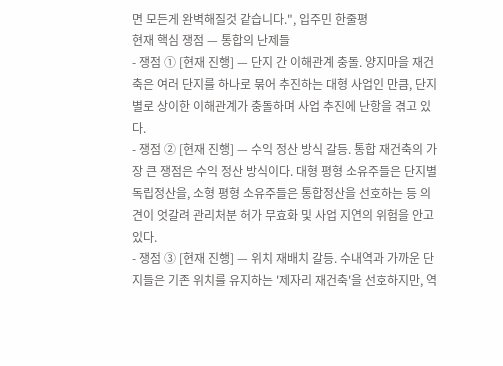면 모든게 완벽해질것 같습니다.", 입주민 한줄평
현재 핵심 쟁점 — 통합의 난제들
- 쟁점 ① [현재 진행] — 단지 간 이해관계 충돌. 양지마을 재건축은 여러 단지를 하나로 묶어 추진하는 대형 사업인 만큼, 단지별로 상이한 이해관계가 충돌하며 사업 추진에 난항을 겪고 있다.
- 쟁점 ② [현재 진행] — 수익 정산 방식 갈등. 통합 재건축의 가장 큰 쟁점은 수익 정산 방식이다. 대형 평형 소유주들은 단지별 독립정산을, 소형 평형 소유주들은 통합정산을 선호하는 등 의견이 엇갈려 관리처분 허가 무효화 및 사업 지연의 위험을 안고 있다.
- 쟁점 ③ [현재 진행] — 위치 재배치 갈등. 수내역과 가까운 단지들은 기존 위치를 유지하는 '제자리 재건축'을 선호하지만, 역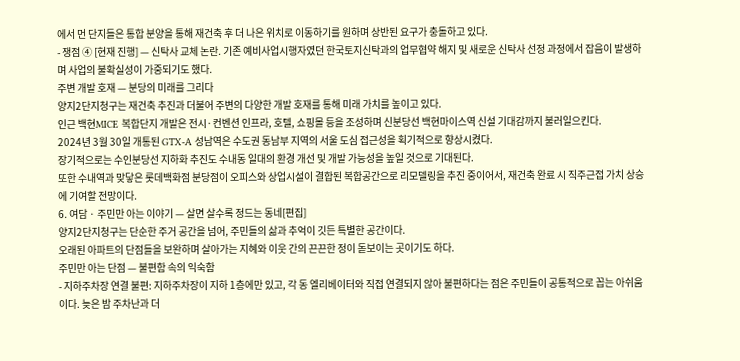에서 먼 단지들은 통합 분양을 통해 재건축 후 더 나은 위치로 이동하기를 원하며 상반된 요구가 충돌하고 있다.
- 쟁점 ④ [현재 진행] — 신탁사 교체 논란. 기존 예비사업시행자였던 한국토지신탁과의 업무협약 해지 및 새로운 신탁사 선정 과정에서 잡음이 발생하며 사업의 불확실성이 가중되기도 했다.
주변 개발 호재 — 분당의 미래를 그리다
양지2단지청구는 재건축 추진과 더불어 주변의 다양한 개발 호재를 통해 미래 가치를 높이고 있다.
인근 백현MICE 복합단지 개발은 전시·컨벤션 인프라, 호텔, 쇼핑몰 등을 조성하며 신분당선 백현마이스역 신설 기대감까지 불러일으킨다.
2024년 3월 30일 개통된 GTX-A 성남역은 수도권 동남부 지역의 서울 도심 접근성을 획기적으로 향상시켰다.
장기적으로는 수인분당선 지하화 추진도 수내동 일대의 환경 개선 및 개발 가능성을 높일 것으로 기대된다.
또한 수내역과 맞닿은 롯데백화점 분당점이 오피스와 상업시설이 결합된 복합공간으로 리모델링을 추진 중이어서, 재건축 완료 시 직주근접 가치 상승에 기여할 전망이다.
6. 여담 · 주민만 아는 이야기 — 살면 살수록 정드는 동네[편집]
양지2단지청구는 단순한 주거 공간을 넘어, 주민들의 삶과 추억이 깃든 특별한 공간이다.
오래된 아파트의 단점들을 보완하며 살아가는 지혜와 이웃 간의 끈끈한 정이 돋보이는 곳이기도 하다.
주민만 아는 단점 — 불편함 속의 익숙함
- 지하주차장 연결 불편: 지하주차장이 지하 1층에만 있고, 각 동 엘리베이터와 직접 연결되지 않아 불편하다는 점은 주민들이 공통적으로 꼽는 아쉬움이다. 늦은 밤 주차난과 더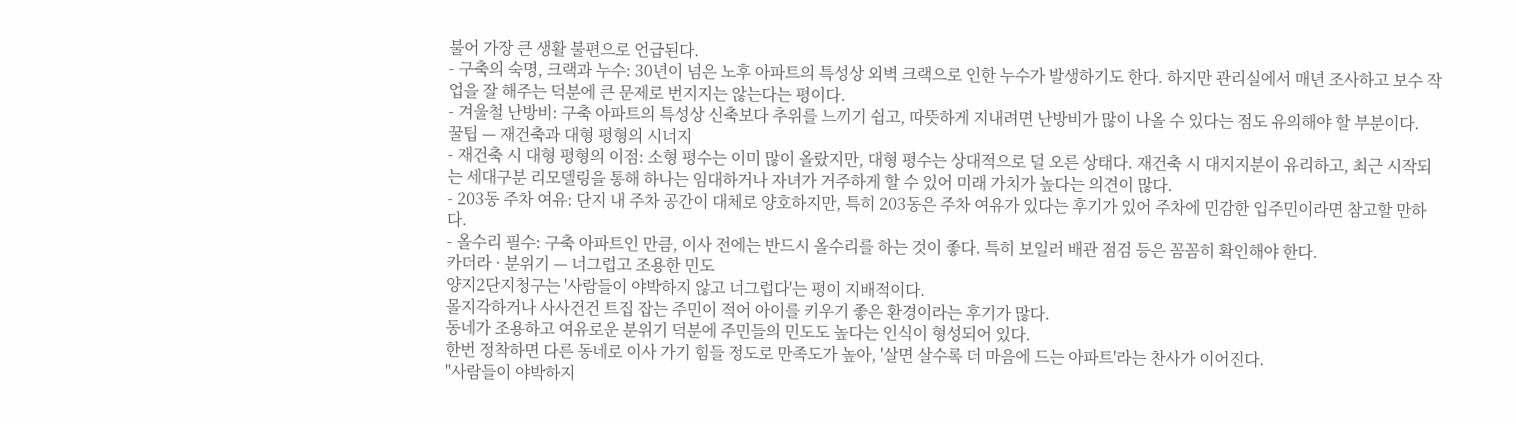불어 가장 큰 생활 불편으로 언급된다.
- 구축의 숙명, 크랙과 누수: 30년이 넘은 노후 아파트의 특성상 외벽 크랙으로 인한 누수가 발생하기도 한다. 하지만 관리실에서 매년 조사하고 보수 작업을 잘 해주는 덕분에 큰 문제로 번지지는 않는다는 평이다.
- 겨울철 난방비: 구축 아파트의 특성상 신축보다 추위를 느끼기 쉽고, 따뜻하게 지내려면 난방비가 많이 나올 수 있다는 점도 유의해야 할 부분이다.
꿀팁 — 재건축과 대형 평형의 시너지
- 재건축 시 대형 평형의 이점: 소형 평수는 이미 많이 올랐지만, 대형 평수는 상대적으로 덜 오른 상태다. 재건축 시 대지지분이 유리하고, 최근 시작되는 세대구분 리모델링을 통해 하나는 임대하거나 자녀가 거주하게 할 수 있어 미래 가치가 높다는 의견이 많다.
- 203동 주차 여유: 단지 내 주차 공간이 대체로 양호하지만, 특히 203동은 주차 여유가 있다는 후기가 있어 주차에 민감한 입주민이라면 참고할 만하다.
- 올수리 필수: 구축 아파트인 만큼, 이사 전에는 반드시 올수리를 하는 것이 좋다. 특히 보일러 배관 점검 등은 꼼꼼히 확인해야 한다.
카더라 · 분위기 — 너그럽고 조용한 민도
양지2단지청구는 '사람들이 야박하지 않고 너그럽다'는 평이 지배적이다.
몰지각하거나 사사건건 트집 잡는 주민이 적어 아이를 키우기 좋은 환경이라는 후기가 많다.
동네가 조용하고 여유로운 분위기 덕분에 주민들의 민도도 높다는 인식이 형성되어 있다.
한번 정착하면 다른 동네로 이사 가기 힘들 정도로 만족도가 높아, '살면 살수록 더 마음에 드는 아파트'라는 찬사가 이어진다.
"사람들이 야박하지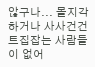않구나... 몰지각 하거나 사사건건 트집잡는 사람들이 없어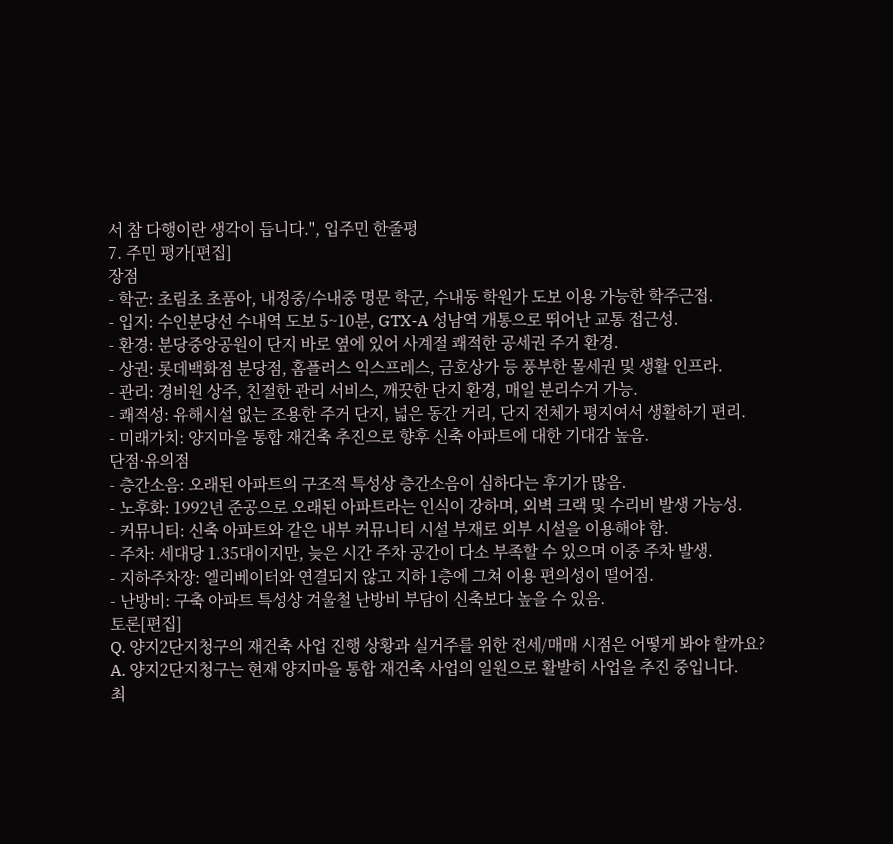서 참 다행이란 생각이 듭니다.", 입주민 한줄평
7. 주민 평가[편집]
장점
- 학군: 초림초 초품아, 내정중/수내중 명문 학군, 수내동 학원가 도보 이용 가능한 학주근접.
- 입지: 수인분당선 수내역 도보 5~10분, GTX-A 성남역 개통으로 뛰어난 교통 접근성.
- 환경: 분당중앙공원이 단지 바로 옆에 있어 사계절 쾌적한 공세권 주거 환경.
- 상권: 롯데백화점 분당점, 홈플러스 익스프레스, 금호상가 등 풍부한 몰세권 및 생활 인프라.
- 관리: 경비원 상주, 친절한 관리 서비스, 깨끗한 단지 환경, 매일 분리수거 가능.
- 쾌적성: 유해시설 없는 조용한 주거 단지, 넓은 동간 거리, 단지 전체가 평지여서 생활하기 편리.
- 미래가치: 양지마을 통합 재건축 추진으로 향후 신축 아파트에 대한 기대감 높음.
단점·유의점
- 층간소음: 오래된 아파트의 구조적 특성상 층간소음이 심하다는 후기가 많음.
- 노후화: 1992년 준공으로 오래된 아파트라는 인식이 강하며, 외벽 크랙 및 수리비 발생 가능성.
- 커뮤니티: 신축 아파트와 같은 내부 커뮤니티 시설 부재로 외부 시설을 이용해야 함.
- 주차: 세대당 1.35대이지만, 늦은 시간 주차 공간이 다소 부족할 수 있으며 이중 주차 발생.
- 지하주차장: 엘리베이터와 연결되지 않고 지하 1층에 그쳐 이용 편의성이 떨어짐.
- 난방비: 구축 아파트 특성상 겨울철 난방비 부담이 신축보다 높을 수 있음.
토론[편집]
Q. 양지2단지청구의 재건축 사업 진행 상황과 실거주를 위한 전세/매매 시점은 어떻게 봐야 할까요?
A. 양지2단지청구는 현재 양지마을 통합 재건축 사업의 일원으로 활발히 사업을 추진 중입니다.
최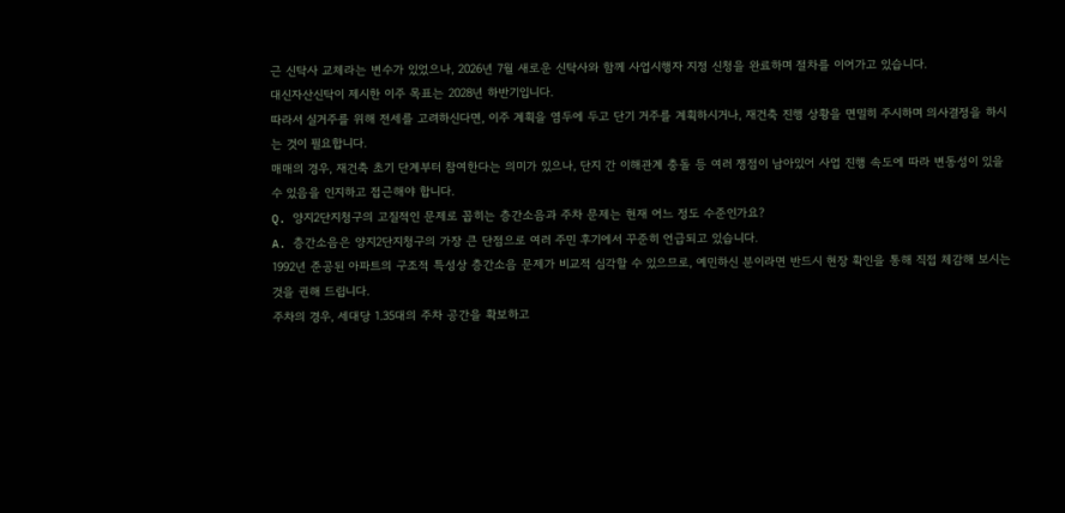근 신탁사 교체라는 변수가 있었으나, 2026년 7월 새로운 신탁사와 함께 사업시행자 지정 신청을 완료하며 절차를 이어가고 있습니다.
대신자산신탁이 제시한 이주 목표는 2028년 하반기입니다.
따라서 실거주를 위해 전세를 고려하신다면, 이주 계획을 염두에 두고 단기 거주를 계획하시거나, 재건축 진행 상황을 면밀히 주시하며 의사결정을 하시는 것이 필요합니다.
매매의 경우, 재건축 초기 단계부터 참여한다는 의미가 있으나, 단지 간 이해관계 충돌 등 여러 쟁점이 남아있어 사업 진행 속도에 따라 변동성이 있을 수 있음을 인지하고 접근해야 합니다.
Q. 양지2단지청구의 고질적인 문제로 꼽히는 층간소음과 주차 문제는 현재 어느 정도 수준인가요?
A. 층간소음은 양지2단지청구의 가장 큰 단점으로 여러 주민 후기에서 꾸준히 언급되고 있습니다.
1992년 준공된 아파트의 구조적 특성상 층간소음 문제가 비교적 심각할 수 있으므로, 예민하신 분이라면 반드시 현장 확인을 통해 직접 체감해 보시는 것을 권해 드립니다.
주차의 경우, 세대당 1.35대의 주차 공간을 확보하고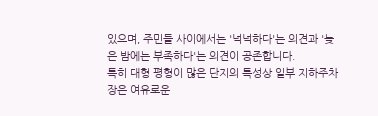있으며, 주민들 사이에서는 '넉넉하다'는 의견과 '늦은 밤에는 부족하다'는 의견이 공존합니다.
특히 대형 평형이 많은 단지의 특성상 일부 지하주차장은 여유로운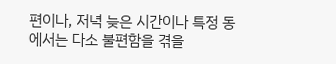편이나, 저녁 늦은 시간이나 특정 동에서는 다소 불편함을 겪을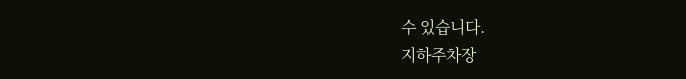수 있습니다.
지하주차장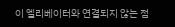이 엘리베이터와 연결되지 않는 점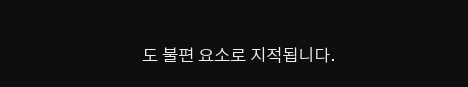도 불편 요소로 지적됩니다.